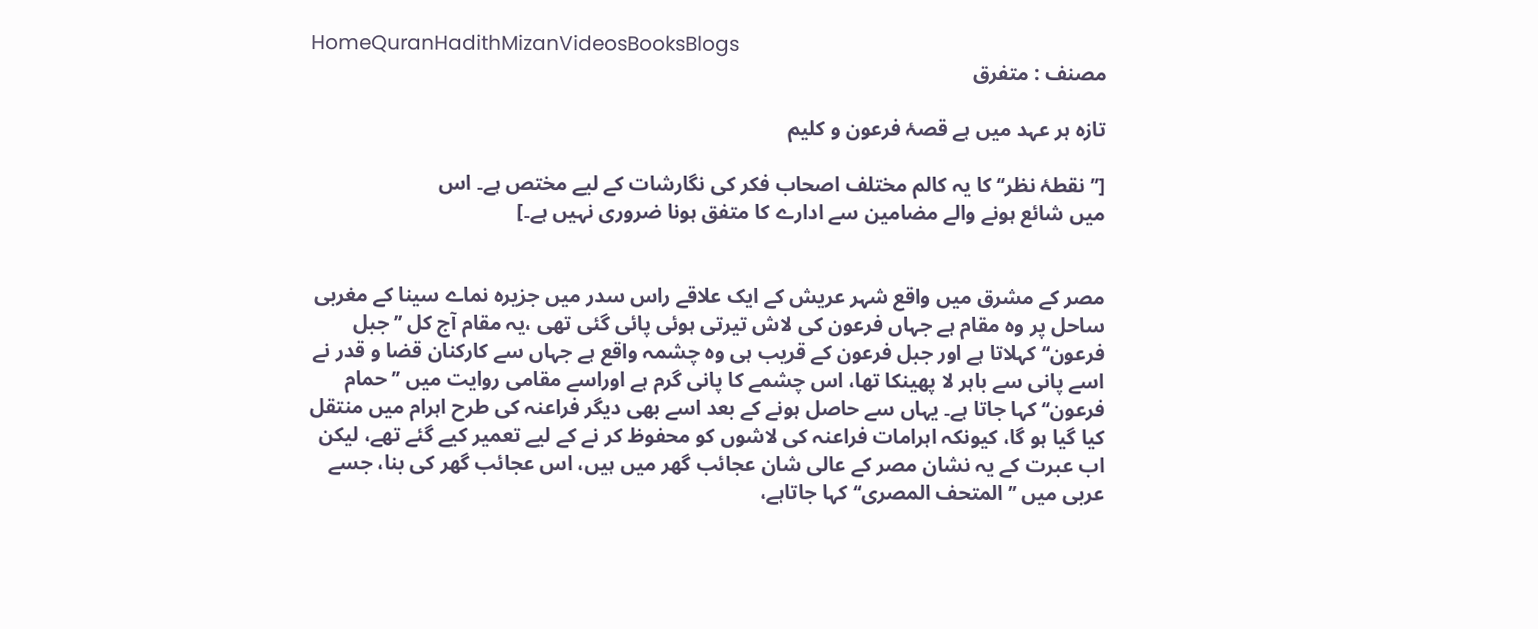HomeQuranHadithMizanVideosBooksBlogs
مصنف : متفرق

تازہ ہر عہد میں ہے قصۂ فرعون و کلیم

[’’نقطۂ نظر‘‘ کا یہ کالم مختلف اصحاب فکر کی نگارشات کے لیے مختص ہے۔ اس
میں شائع ہونے والے مضامین سے ادارے کا متفق ہونا ضروری نہیں ہے۔]


مصر کے مشرق میں واقع شہر عریش کے ایک علاقے راس سدر میں جزیرہ نماے سینا کے مغربی ساحل پر وہ مقام ہے جہاں فرعون کی لاش تیرتی ہوئی پائی گئی تھی ،یہ مقام آج کل ’’جبل فرعون‘‘ کہلاتا ہے اور جبل فرعون کے قریب ہی وہ چشمہ واقع ہے جہاں سے کارکنان قضا و قدر نے اسے پانی سے باہر لا پھینکا تھا، اس چشمے کا پانی گرم ہے اوراسے مقامی روایت میں ’’حمام فرعون‘‘ کہا جاتا ہے۔ یہاں سے حاصل ہونے کے بعد اسے بھی دیگر فراعنہ کی طرح اہرام میں منتقل کیا گیا ہو گا، کیونکہ اہرامات فراعنہ کی لاشوں کو محفوظ کر نے کے لیے تعمیر کیے گئے تھے، لیکن اب عبرت کے یہ نشان مصر کے عالی شان عجائب گھر میں ہیں، اس عجائب گھر کی بنا، جسے عربی میں ’’المتحف المصری‘‘ کہا جاتاہے،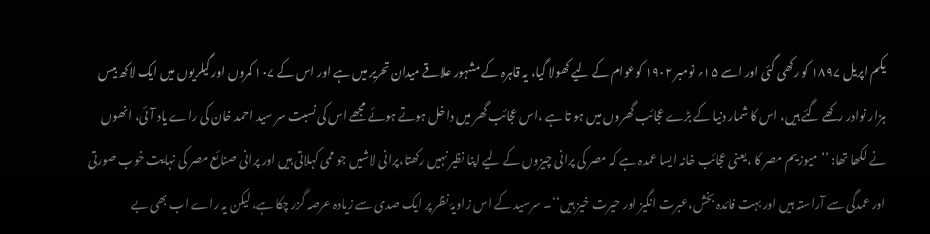یکم اپریل ۱۸۹۷ کو رکھی گئی اور اسے ۱۵؍ نومبر ۱۹۰۲ کوعوام کے لیے کھولا گیا، یہ قاہرہ کے مشہور علاقے میدان تحریر میں ہے اور اس کے ۱۰۷ کمروں اور گیلریوں میں ایک لاکھ بیس ہزار نوادر رکھے گئے ہیں، اس کا شمار دنیا کے بڑے عجائب گھروں میں ہو تا ہے ،اس عجائب گھر میں داخل ہوتے ہوئے مجھے اس کی نسبت سر سید احمد خان کی راے یاد آئی، انھوں نے لکھا تھا: ’’میوزیم مصر کا ،یعنی عجائب خانہ ایسا عمدہ ہے کہ مصر کی پرانی چیزوں کے لیے اپنا نظیر نہیں رکھتا،پرانی لاشیں جو ممی کہلاتی ہیں اور پرانی صنائع مصر کی نہایت خوب صورتی اور عمدگی سے آراستہ ہیں اور بہت فائدہ بخش،عبرت انگیز اور حیرت خیز ہیں‘‘۔ سرسید کے اس زاویۂ نظر پر ایک صدی سے زیادہ عرصہ گزر چکا ہے، لیکن یہ راے اب بھی بے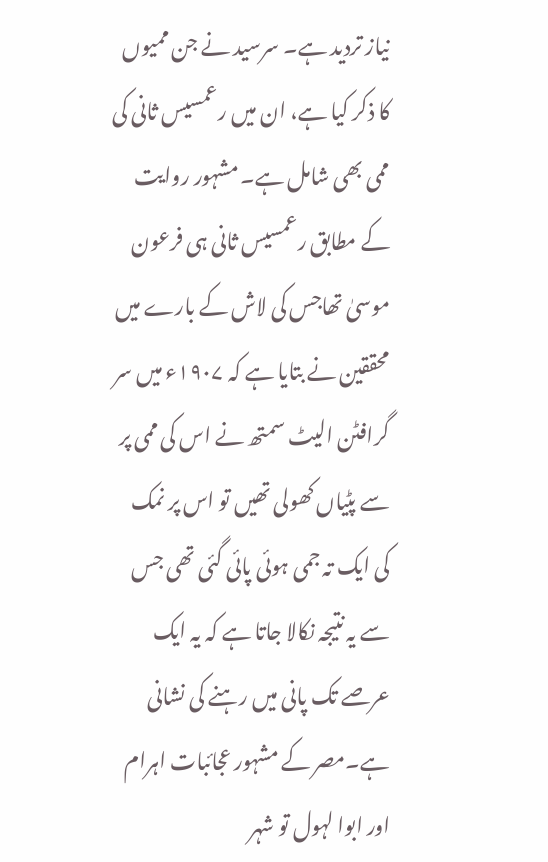نیاز تردید ہے۔ سرسید نے جن ممیوں کا ذکر کیا ہے، ان میں رعمسیس ثانی کی ممی بھی شامل ہے۔ مشہور روایت کے مطابق رعمسیس ثانی ہی فرعون موسیٰ تھاجس کی لاش کے بارے میں محققین نے بتایا ہے کہ ۱۹۰۷ء میں سر گرافٹن الیٹ سمتھ نے اس کی ممی پر سے پٹیاں کھولی تھیں تو اس پر نمک کی ایک تہ جمی ہوئی پائی گئی تھی جس سے یہ نتیجہ نکالا جاتا ہے کہ یہ ایک عرصے تک پانی میں رہنے کی نشانی ہے۔مصر کے مشہور عجائبات اہرام اور ابوا لہول تو شہر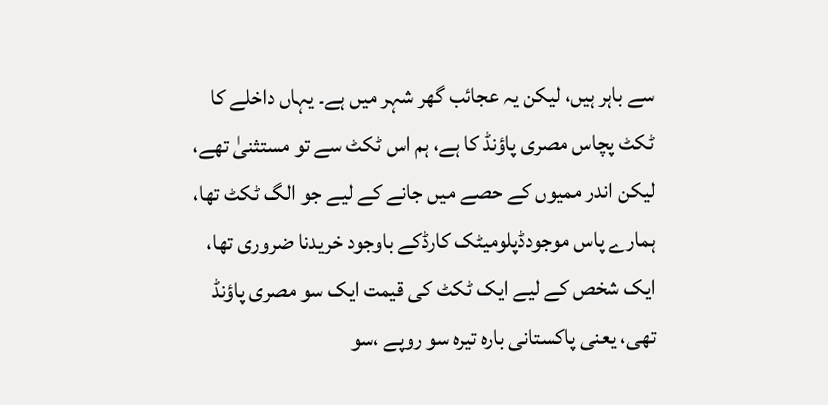سے باہر ہیں، لیکن یہ عجائب گھر شہر میں ہے۔ یہاں داخلے کا ٹکٹ پچاس مصری پاؤنڈ کا ہے، ہم اس ٹکٹ سے تو مستثنیٰ تھے، لیکن اندر ممیوں کے حصے میں جانے کے لیے جو الگ ٹکٹ تھا، ہمارے پاس موجودڈپلومیٹک کارڈکے باوجود خریدنا ضروری تھا، ایک شخص کے لیے ایک ٹکٹ کی قیمت ایک سو مصری پاؤنڈ تھی، یعنی پاکستانی بارہ تیرہ سو روپے ،سو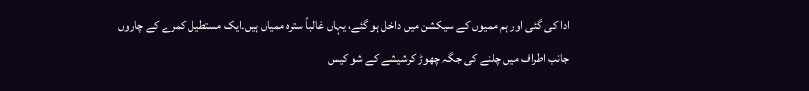ادا کی گئی اور ہم ممیوں کے سیکشن میں داخل ہو گئے، یہاں غالباً سترہ ممیاں ہیں۔ایک مستطیل کمرے کے چاروں جانب اطراف میں چلنے کی جگہ چھوڑ کرشیشے کے شو کیس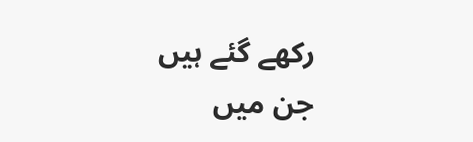رکھے گئے ہیں جن میں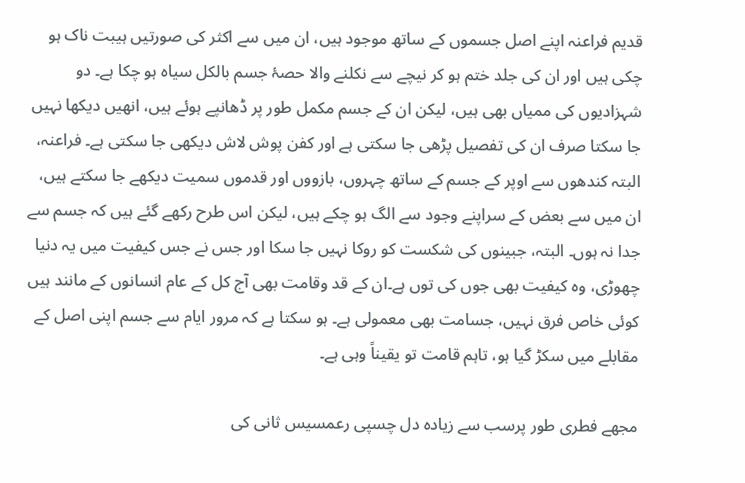قدیم فراعنہ اپنے اصل جسموں کے ساتھ موجود ہیں، ان میں سے اکثر کی صورتیں ہیبت ناک ہو چکی ہیں اور ان کی جلد ختم ہو کر نیچے سے نکلنے والا حصۂ جسم بالکل سیاہ ہو چکا ہے۔ دو شہزادیوں کی ممیاں بھی ہیں، لیکن ان کے جسم مکمل طور پر ڈھانپے ہوئے ہیں، انھیں دیکھا نہیں جا سکتا صرف ان کی تفصیل پڑھی جا سکتی ہے اور کفن پوش لاش دیکھی جا سکتی ہے۔ فراعنہ، البتہ کندھوں سے اوپر کے جسم کے ساتھ چہروں، بازووں اور قدموں سمیت دیکھے جا سکتے ہیں، ان میں سے بعض کے سراپنے وجود سے الگ ہو چکے ہیں، لیکن اس طرح رکھے گئے ہیں کہ جسم سے جدا نہ ہوں۔ البتہ، جبینوں کی شکست کو روکا نہیں جا سکا اور جس نے جس کیفیت میں یہ دنیا چھوڑی، وہ کیفیت بھی جوں کی توں ہے۔ان کے قد وقامت بھی آج کل کے عام انسانوں کے مانند ہیں کوئی خاص فرق نہیں، جسامت بھی معمولی ہے۔ ہو سکتا ہے کہ مرور ایام سے جسم اپنی اصل کے مقابلے میں سکڑ گیا ہو، تاہم قامت تو یقیناً وہی ہے۔

مجھے فطری طور پرسب سے زیادہ دل چسپی رعمسیس ثانی کی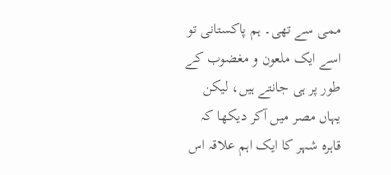ممی سے تھی۔ ہم پاکستانی تو اسے ایک ملعون و مغضوب کے طور پر ہی جانتے ہیں، لیکن یہاں مصر میں آکر دیکھا کہ قاہرہ شہر کا ایک اہم علاقہ اس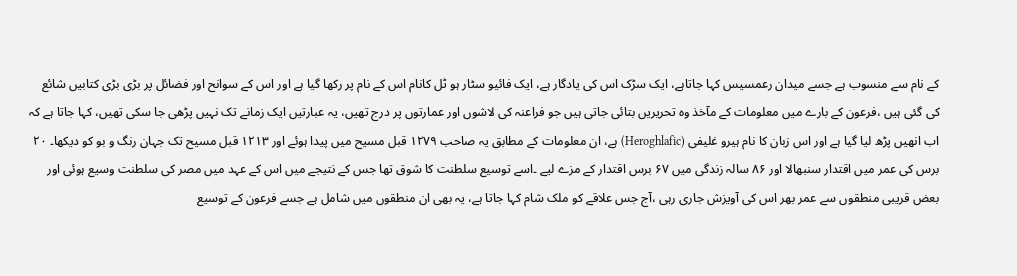کے نام سے منسوب ہے جسے میدان رعمسیس کہا جاتاہے، ایک سڑک اس کی یادگار ہے، ایک فائیو سٹار ہو ٹل کانام اس کے نام پر رکھا گیا ہے اور اس کے سوانح اور فضائل پر بڑی بڑی کتابیں شائع کی گئی ہیں ،فرعون کے بارے میں معلومات کے مآخذ وہ تحریریں بتائی جاتی ہیں جو فراعنہ کی لاشوں اور عمارتوں پر درج تھیں، یہ عبارتیں ایک زمانے تک نہیں پڑھی جا سکی تھیں، کہا جاتا ہے کہ اب انھیں پڑھ لیا گیا ہے اور اس زبان کا نام ہیرو غلیفی (Heroghlafic) ہے، ان معلومات کے مطابق یہ صاحب ۱۲۷۹ قبل مسیح میں پیدا ہوئے اور ۱۲۱۳ قبل مسیح تک جہان رنگ و بو کو دیکھا۔ ۲۰ برس کی عمر میں اقتدار سنبھالا اور ۸۶ سالہ زندگی میں ۶۷ برس اقتدار کے مزے لیے ۔اسے توسیع سلطنت کا شوق تھا جس کے نتیجے میں اس کے عہد میں مصر کی سلطنت وسیع ہوئی اور بعض قریبی منطقوں سے عمر بھر اس کی آویزش جاری رہی ،آج جس علاقے کو ملک شام کہا جاتا ہے، یہ بھی ان منطقوں میں شامل ہے جسے فرعون کے توسیع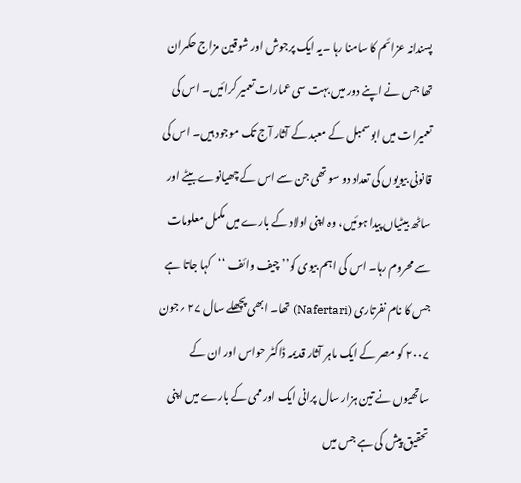پسندانہ عزائم کا سامنا رہا ۔یہ ایک پرجوش اور شوقین مزاج حکمران تھا جس نے اپنے دور میں بہت سی عمارات تعمیر کرائیں۔ اس کی تعمیرات میں ابوسمبل کے معبد کے آثار آج تک موجود ہیں۔ اس کی قانونی بیویوں کی تعداد دو سو تھی جن سے اس کے چھیانوے بیٹے اور ساٹھ بیٹیاں پیدا ہوئیں، وہ اپنی اولاد کے بارے میں مکمل معلومات سے محروم رہا۔ اس کی اہم بیوی کو’’ چیف وائف ‘‘کہا جاتا ہے جس کا نام نفرتاری (Nafertari) تھا۔ ابھی پچھلے سال ۲۷ ؍جون ۲۰۰۷ کو مصر کے ایک ماہر آثار قدیمہ ڈاکٹر حواس اور ان کے ساتھیوں نے تین ہزار سال پرانی ایک اور ممی کے بارے میں اپنی تحقیق پیش کی ہے جس میں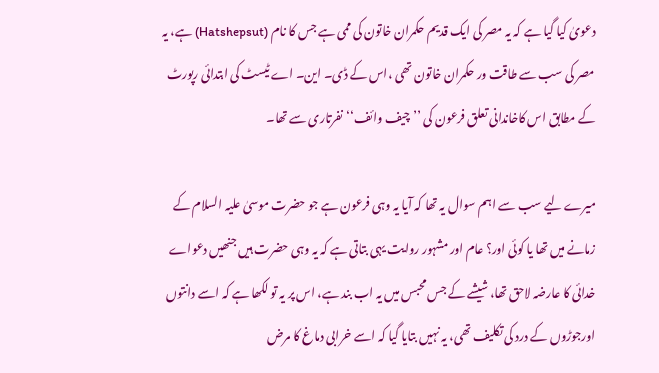دعویٰ کیا گیا ہے کہ یہ مصر کی ایک قدیم حکمران خاتون کی ممی ہے جس کا نام (Hatshepsut) ہے، یہ مصر کی سب سے طاقت ور حکمران خاتون تھی ،اس کے ڈی۔ این۔ اے ٹیسٹ کی ابتدائی رپورٹ کے مطابق اس کاخاندانی تعلق فرعون کی ’’چیف وائف‘‘ نفرتاری سے تھا۔

میرے لیے سب سے اہم سوال یہ تھا کہ آیا یہ وہی فرعون ہے جو حضرت موسیٰ علیہ السلام کے زمانے میں تھا یا کوئی اور؟ عام اور مشہور روایت یہی بتاتی ہے کہ یہ وہی حضرت ہیں جنھیں دعواے خدائی کا عارضہ لاحق تھا، شیشے کے جس محبس میں یہ اب بند ہے، اس پر یہ تو لکھا ہے کہ اسے دانتوں اورجوڑوں کے درد کی تکلیف تھی، یہ نہیں بتایا گیا کہ اسے خرابی دماغ کا مرض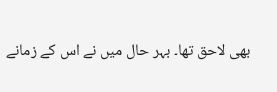بھی لاحق تھا۔ بہر حال میں نے اس کے زمانے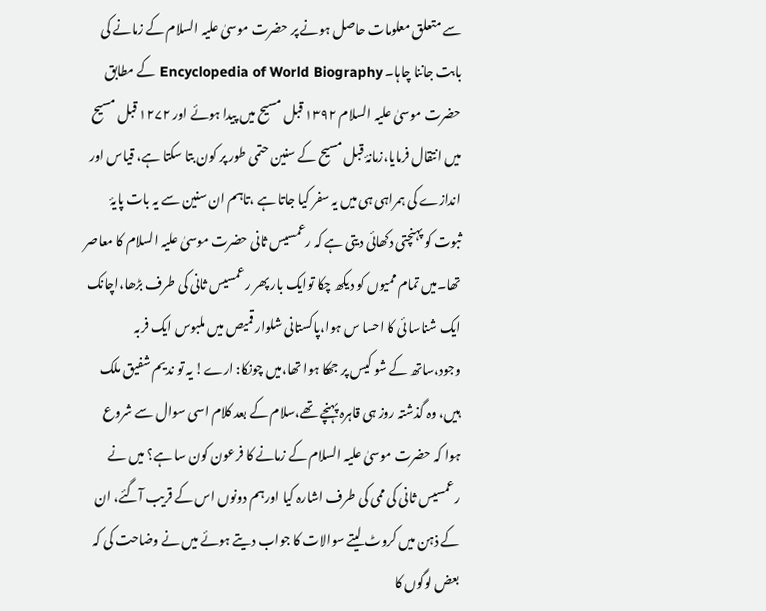سے متعلق معلومات حاصل ہونے پر حضرت موسیٰ علیہ السلام کے زمانے کی بابت جاننا چاہا۔ Encyclopedia of World Biography کے مطابق حضرت موسیٰ علیہ السلام ۱۳۹۲ قبل مسیح میں پیدا ہوئے اور ۱۲۷۲ قبل مسیح میں انتقال فرمایا،زمانۂ قبل مسیح کے سنین حتمی طور پر کون بتا سکتا ہے، قیاس اور اندازے کی ہمراہی ہی میں یہ سفر کیا جاتا ہے ،تاہم ان سنین سے یہ بات پایۂ ثبوت کو پہنچتی دکھائی دیتی ہے کہ رعمسیس ثانی حضرت موسیٰ علیہ السلام کا معاصر تھا۔میں تمام ممیوں کو دیکھ چکا توایک بار پھر رعمسیس ثانی کی طرف بڑھا،اچانک ایک شناسا ئی کا احسا س ہوا،پاکستانی شلوار قمیص میں ملبوس ایک فربہ وجود،ساتھ کے شو کیس پر جھکا ہوا تھا،میں چونکا: ارے! یہ تو ندیم شفیق ملک ہیں، وہ گذشتہ روز ہی قاہرہ پہنچے تھے،سلام کے بعد کلام اسی سوال سے شروع ہوا کہ حضرت موسیٰ علیہ السلام کے زمانے کا فرعون کون سا ہے؟ میں نے رعمسیس ثانی کی ممی کی طرف اشارہ کیا اورہم دونوں اس کے قریب آگئے، ان کے ذہن میں کروٹ لیتے سوالات کا جواب دیتے ہوئے میں نے وضاحت کی کہ بعض لوگوں کا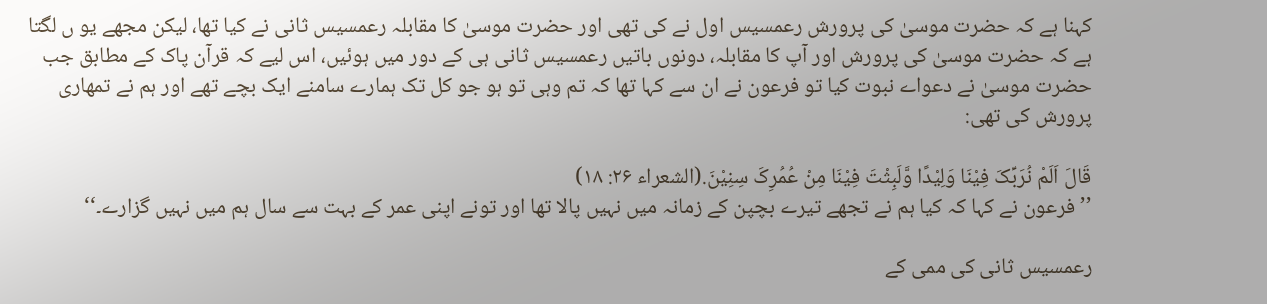کہنا ہے کہ حضرت موسیٰ کی پرورش رعمسیس اول نے کی تھی اور حضرت موسیٰ کا مقابلہ رعمسیس ثانی نے کیا تھا، لیکن مجھے یو ں لگتا ہے کہ حضرت موسیٰ کی پرورش اور آپ کا مقابلہ، دونوں باتیں رعمسیس ثانی ہی کے دور میں ہوئیں، اس لیے کہ قرآن پاک کے مطابق جب حضرت موسیٰ نے دعواے نبوت کیا تو فرعون نے ان سے کہا تھا کہ تم وہی تو ہو جو کل تک ہمارے سامنے ایک بچے تھے اور ہم نے تمھاری پرورش کی تھی:

قَالَ اَلَمْ نُرَبِّکَ فِیْنَا وَلِیْدًا وَّلَبِثْتَ فِیْنَا مِنْ عُمُرِکَ سِنِیْنَ.(الشعراء ۲۶: ۱۸)
’’فرعون نے کہا کہ کیا ہم نے تجھے تیرے بچپن کے زمانہ میں نہیں پالا تھا اور تونے اپنی عمر کے بہت سے سال ہم میں نہیں گزارے۔‘‘

رعمسیس ثانی کی ممی کے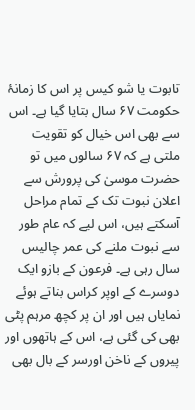تابوت یا شو کیس پر اس کا زمانۂ حکومت ۶۷ سال بتایا گیا ہے۔ اس سے بھی اس خیال کو تقویت ملتی ہے کہ ۶۷ سالوں میں تو حضرت موسیٰ کی پرورش سے اعلان نبوت تک کے تمام مراحل آسکتے ہیں، اس لیے کہ عام طور سے نبوت ملنے کی عمر چالیس سال رہی ہے۔ فرعون کے بازو ایک دوسرے کے اوپر کراس بناتے ہوئے نمایاں ہیں اور ان پر کچھ مرہم پٹی بھی کی گئی ہے، اس کے ہاتھوں اور پیروں کے ناخن اورسر کے بال بھی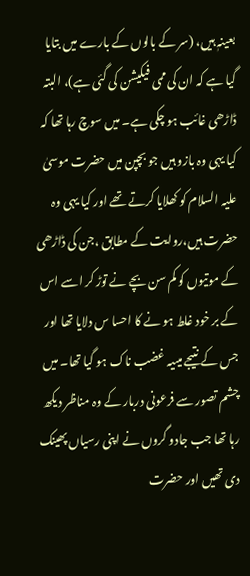بعینہٖ ہیں، (سر کے بالوں کے بارے میں بتایا گیا ہے کہ ان کی ممی فیکیشن کی گئی ہے)، البتہ ڈاڑھی غائب ہو چکی ہے۔ میں سوچ رہا تھا کہ کیا یہی وہ بازو ہیں جو بچپن میں حضرت موسیٰ علیہ السلام کو کھلایا کرتے تھے اور کیا یہی وہ حضرت ہیں،روایت کے مطابق ،جن کی ڈاڑھی کے موتیوں کو کم سن بچے نے توڑ کر اسے اس کے بر خود غلط ہو نے کا احسا س دلایا تھا اور جس کے نتیجے میںیہ غضب ناک ہو گیا تھا۔ میں چشم تصور سے فرعونی دربار کے وہ مناظر دیکھ رہا تھا جب جادو گروں نے اپنی رسیاں پھینک دی تھیں اور حضرت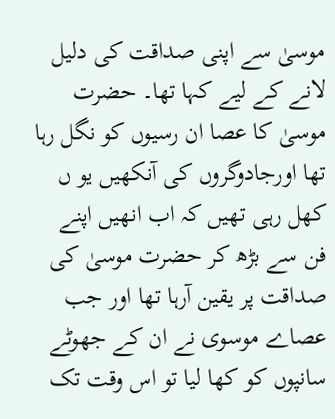موسیٰ سے اپنی صداقت کی دلیل لانے کے لیے کہا تھا۔ حضرت موسیٰ کا عصا ان رسیوں کو نگل رہا تھا اورجادوگروں کی آنکھیں یو ں کھل رہی تھیں کہ اب انھیں اپنے فن سے بڑھ کر حضرت موسیٰ کی صداقت پر یقین آرہا تھا اور جب عصاے موسوی نے ان کے جھوٹے سانپوں کو کھا لیا تو اس وقت تک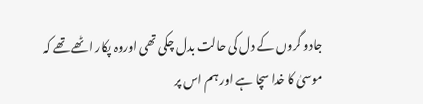جادو گروں کے دل کی حالت بدل چکی تھی اوروہ پکار اٹھے تھے کہ موسیٰ کا خدا سچا ہے اور ہم اس پر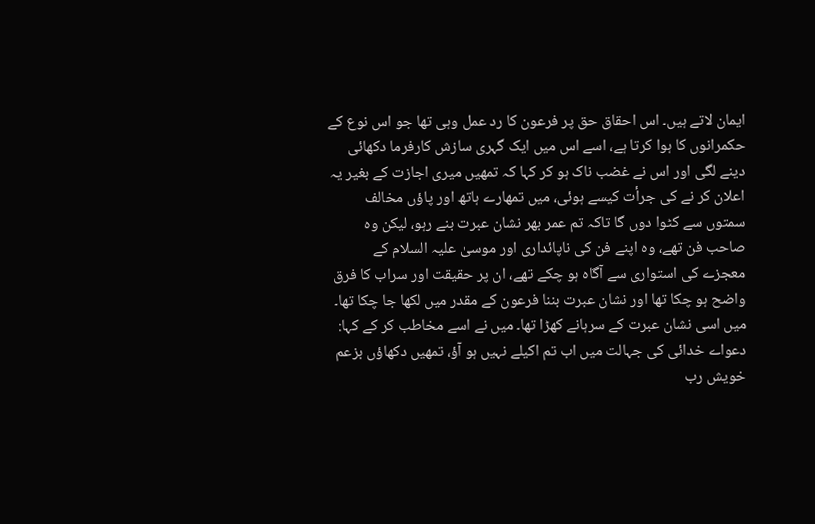ایمان لاتے ہیں۔ اس احقاق حق پر فرعون کا رد عمل وہی تھا جو اس نوع کے حکمرانوں کا ہوا کرتا ہے، اسے اس میں ایک گہری سازش کارفرما دکھائی دینے لگی اور اس نے غضب ناک ہو کر کہا کہ تمھیں میری اجازت کے بغیر یہ اعلان کر نے کی جرأت کیسے ہوئی، میں تمھارے ہاتھ اور پاؤں مخالف سمتوں سے کٹوا دوں گا تاکہ تم عمر بھر نشان عبرت بنے رہو، لیکن وہ صاحب فن تھے، وہ اپنے فن کی ناپائداری اور موسیٰ علیہ السلام کے معجزے کی استواری سے آگاہ ہو چکے تھے، ان پر حقیقت اور سراب کا فرق واضح ہو چکا تھا اور نشان عبرت بننا فرعون کے مقدر میں لکھا جا چکا تھا۔ میں اسی نشان عبرت کے سرہانے کھڑا تھا۔ میں نے اسے مخاطب کر کے کہا: دعواے خدائی کی جہالت میں اب تم اکیلے نہیں ہو آؤ، تمھیں دکھاؤں بزعم خویش رب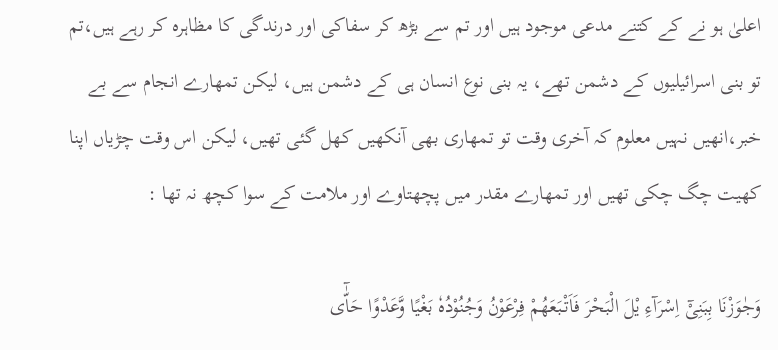اعلیٰ ہو نے کے کتنے مدعی موجود ہیں اور تم سے بڑھ کر سفاکی اور درندگی کا مظاہرہ کر رہے ہیں،تم تو بنی اسرائیلیوں کے دشمن تھے، یہ بنی نوع انسان ہی کے دشمن ہیں، لیکن تمھارے انجام سے بے خبر،انھیں نہیں معلوم کہ آخری وقت تو تمھاری بھی آنکھیں کھل گئی تھیں، لیکن اس وقت چڑیاں اپنا کھیت چگ چکی تھیں اور تمھارے مقدر میں پچھتاوے اور ملامت کے سوا کچھ نہ تھا :

وَجٰوَزْنَا بِبَنِیْٓ اِسْرَآءِ یْلَ الْبَحْرَ فَاَتْبَعَھُمْ فِرْعَوْنُ وَجُنُوْدُہٗ بَغْیًا وَّعَدْوًا حَآّٰی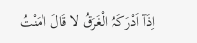اِذَآ اَدْرَکَہُ الْغَرَقُ لا قَالَ اٰمَنْتُ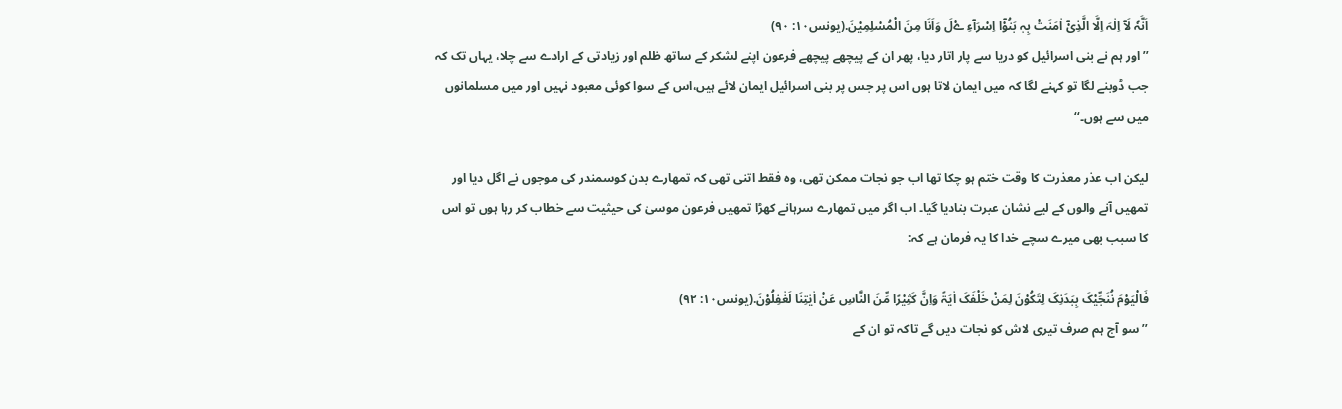اَنَّہٗ لَآ اِلٰہَ اِلَّا الَّذِیْٓ اٰمَنَتْ بِہٖ بَنُوْٓا اِسْرَآءِ ےْلَ وَاَنَا مِنَ الْمُسْلِمِیْنَ.(یونس۱۰: ۹۰)
’’اور ہم نے بنی اسرائیل کو دریا سے پار اتار دیا، پھر ان کے پیچھے پیچھے فرعون اپنے لشکر کے ساتھ ظلم اور زیادتی کے ارادے سے چلا، یہاں تک کہ جب ڈوبنے لگا تو کہنے لگا کہ میں ایمان لاتا ہوں اس پر جس پر بنی اسرائیل ایمان لائے ہیں،اس کے سوا کوئی معبود نہیں اور میں مسلمانوں میں سے ہوں۔‘‘

لیکن اب عذر معذرت کا وقت ختم ہو چکا تھا اب جو نجات ممکن تھی، وہ فقط اتنی تھی کہ تمھارے بدن کوسمندر کی موجوں نے اگل دیا اور تمھیں آنے والوں کے لیے نشان عبرت بنادیا گیا۔ اب اگر میں تمھارے سرہانے کھڑا تمھیں فرعون موسیٰ کی حیثیت سے خطاب کر رہا ہوں تو اس کا سبب بھی میرے سچے خدا کا یہ فرمان ہے کہ:

فَالْیَوْمَ نُنَجِّیْکَ بِبَدَنِکَ لِتَکُوْنَ لِمَنْ خَلْفَکَ اٰیَۃً وَاِنَّ کَثِیْرًا مِّنَ النَّاسِ عَنْ اٰیٰتِنَا لَغٰفِلُوْنَ.(یونس۱۰: ۹۲)
’’سو آج ہم صرف تیری لاش کو نجات دیں گے تاکہ تو ان کے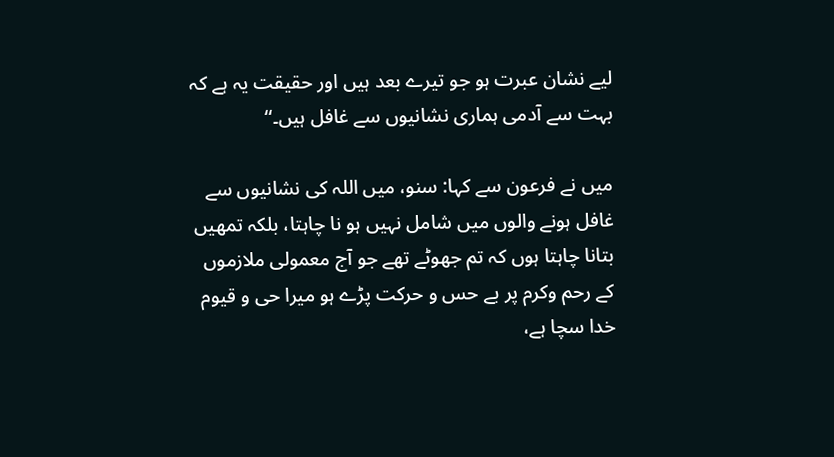لیے نشان عبرت ہو جو تیرے بعد ہیں اور حقیقت یہ ہے کہ بہت سے آدمی ہماری نشانیوں سے غافل ہیں۔‘‘

میں نے فرعون سے کہا: سنو، میں اللہ کی نشانیوں سے غافل ہونے والوں میں شامل نہیں ہو نا چاہتا، بلکہ تمھیں بتانا چاہتا ہوں کہ تم جھوٹے تھے جو آج معمولی ملازموں کے رحم وکرم پر بے حس و حرکت پڑے ہو میرا حی و قیوم خدا سچا ہے،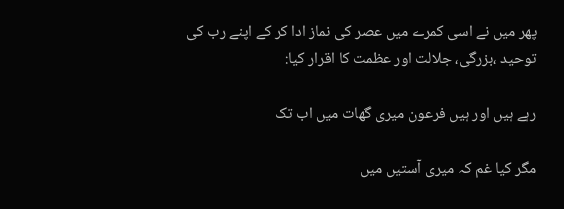پھر میں نے اسی کمرے میں عصر کی نماز ادا کر کے اپنے رب کی توحید ،بزرگی، جلالت اور عظمت کا اقرار کیا:

رہے ہیں اور ہیں فرعون میری گھات میں اب تک

مگر کیا غم کہ میری آستیں میں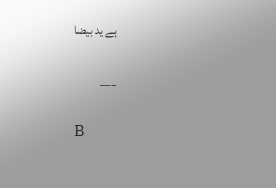ہے ید بیضا

___

B